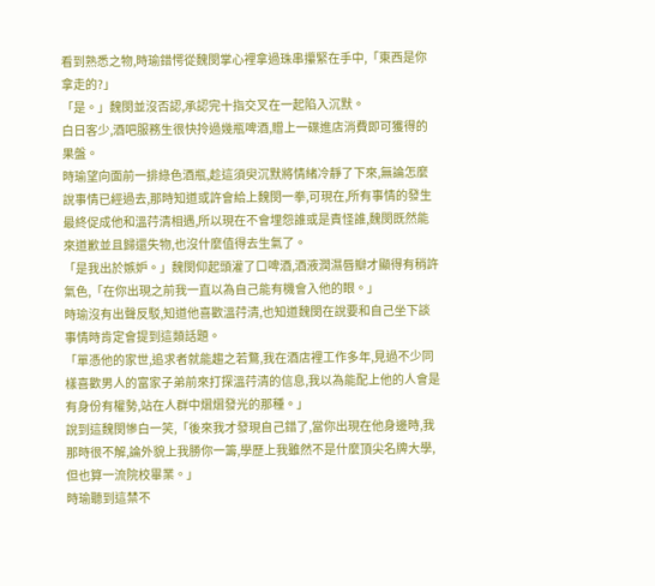看到熟悉之物,時瑜錯愕從魏閔掌心裡拿過珠串攥緊在手中,「東西是你拿走的?」
「是。」魏閔並沒否認,承認完十指交叉在一起陷入沉默。
白日客少,酒吧服務生很快拎過幾瓶啤酒,贈上一碟進店消費即可獲得的果盤。
時瑜望向面前一排綠色酒瓶,趁這須臾沉默將情緒冷靜了下來,無論怎麼說事情已經過去,那時知道或許會給上魏閔一拳,可現在,所有事情的發生最終促成他和溫荇清相遇,所以現在不會埋怨誰或是責怪誰,魏閔既然能來道歉並且歸還失物,也沒什麼值得去生氣了。
「是我出於嫉妒。」魏閔仰起頭灌了口啤酒,酒液潤濕唇瓣才顯得有稍許氣色,「在你出現之前我一直以為自己能有機會入他的眼。」
時瑜沒有出聲反駁,知道他喜歡溫荇清,也知道魏閔在說要和自己坐下談事情時肯定會提到這類話題。
「單憑他的家世,追求者就能趨之若鶩,我在酒店裡工作多年,見過不少同樣喜歡男人的富家子弟前來打探溫荇清的信息,我以為能配上他的人會是有身份有權勢,站在人群中熠熠發光的那種。」
說到這魏閔慘白一笑,「後來我才發現自己錯了,當你出現在他身邊時,我那時很不解,論外貌上我勝你一籌,學歷上我雖然不是什麼頂尖名牌大學,但也算一流院校畢業。」
時瑜聽到這禁不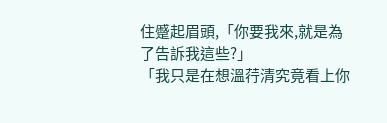住蹙起眉頭,「你要我來,就是為了告訴我這些?」
「我只是在想溫荇清究竟看上你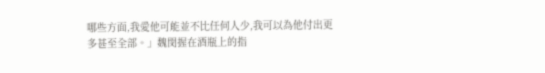哪些方面,我愛他可能並不比任何人少,我可以為他付出更多甚至全部。」魏閔握在酒瓶上的指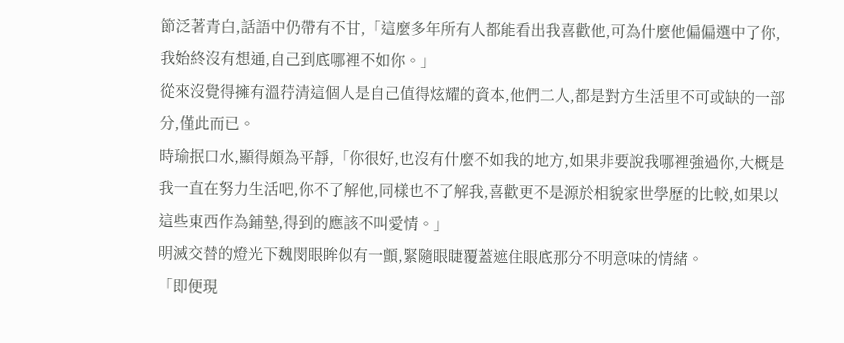節泛著青白,話語中仍帶有不甘,「這麼多年所有人都能看出我喜歡他,可為什麼他偏偏選中了你,我始終沒有想通,自己到底哪裡不如你。」
從來沒覺得擁有溫荇清這個人是自己值得炫耀的資本,他們二人,都是對方生活里不可或缺的一部分,僅此而已。
時瑜抿口水,顯得頗為平靜,「你很好,也沒有什麼不如我的地方,如果非要說我哪裡強過你,大概是我一直在努力生活吧,你不了解他,同樣也不了解我,喜歡更不是源於相貌家世學歷的比較,如果以這些東西作為鋪墊,得到的應該不叫愛情。」
明滅交替的燈光下魏閔眼眸似有一顫,緊隨眼睫覆蓋遮住眼底那分不明意味的情緒。
「即便現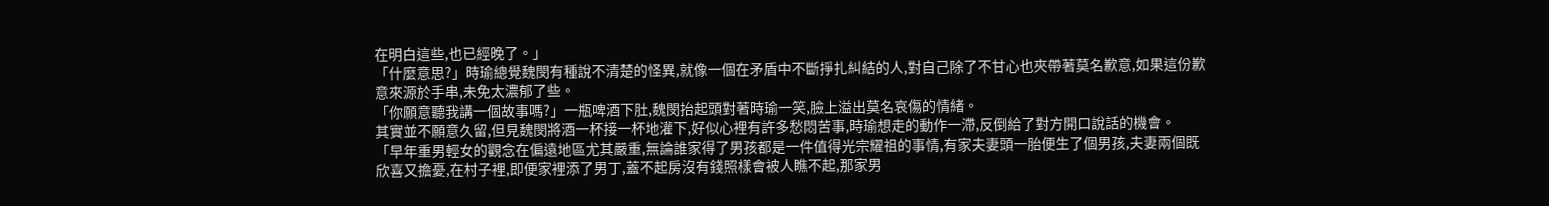在明白這些,也已經晚了。」
「什麼意思?」時瑜總覺魏閔有種說不清楚的怪異,就像一個在矛盾中不斷掙扎糾結的人,對自己除了不甘心也夾帶著莫名歉意,如果這份歉意來源於手串,未免太濃郁了些。
「你願意聽我講一個故事嗎?」一瓶啤酒下肚,魏閔抬起頭對著時瑜一笑,臉上溢出莫名哀傷的情緒。
其實並不願意久留,但見魏閔將酒一杯接一杯地灌下,好似心裡有許多愁悶苦事,時瑜想走的動作一滯,反倒給了對方開口說話的機會。
「早年重男輕女的觀念在偏遠地區尤其嚴重,無論誰家得了男孩都是一件值得光宗耀祖的事情,有家夫妻頭一胎便生了個男孩,夫妻兩個既欣喜又擔憂,在村子裡,即便家裡添了男丁,蓋不起房沒有錢照樣會被人瞧不起,那家男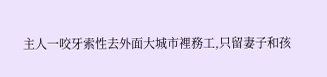主人一咬牙索性去外面大城市裡務工,只留妻子和孩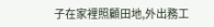子在家裡照顧田地,外出務工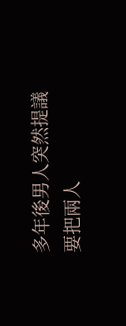多年後男人突然提議要把兩人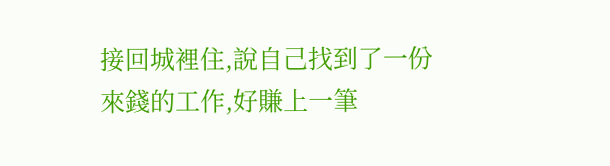接回城裡住,說自己找到了一份來錢的工作,好賺上一筆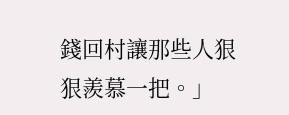錢回村讓那些人狠狠羨慕一把。」